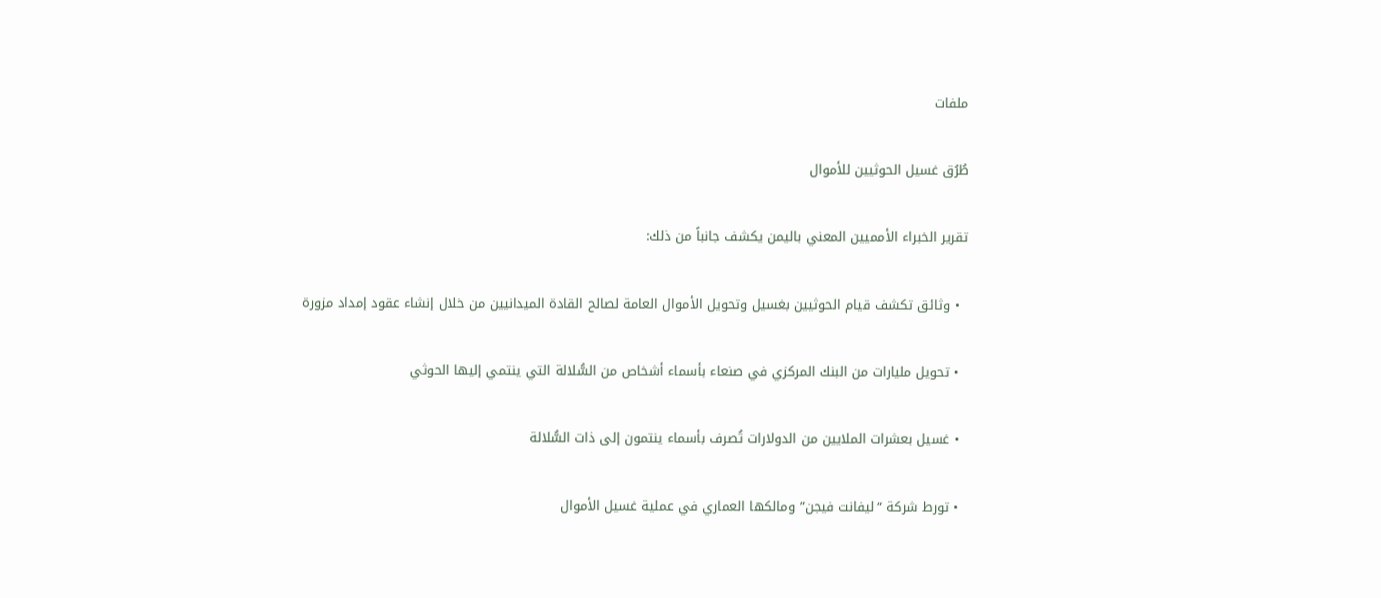ملفات

طُرُق غسيل الحوثيين للأموال

تقرير الخبراء الأمميين المعني باليمن يكشف جانباً من ذلك:

  • وثائق تكشف قيام الحوثيين بغسيل وتحويل الأموال العامة لصالح القادة الميدانيين من خلال إنشاء عقود إمداد مزورة

  • تحويل مليارات من البنك المركزي في صنعاء بأسماء أشخاص من السُّلالة التي ينتمي إليها الحوثي

  • غسيل بعشرات الملايين من الدولارات تُصرف بأسماء ينتمون إلى ذات السُّلالة

  • تورط شركة “ليفانت فيجن” ومالكها العماري في عملية غسيل الأموال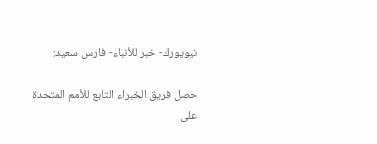نيويورك- خبر للأنباء- فارس سعيد:

حصل فريق الخبراء التابع للأمم المتحدة على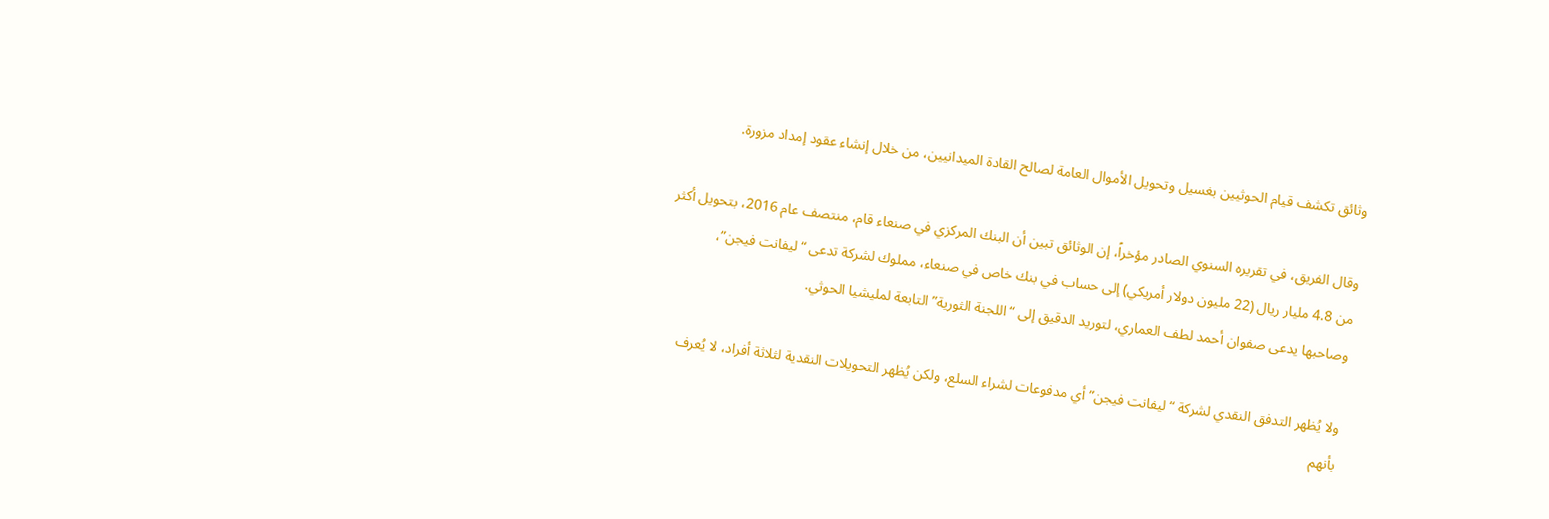وثائق تكشف قيام الحوثيين بغسيل وتحويل الأموال العامة لصالح القادة الميدانيين، من خلال إنشاء عقود إمداد مزورة.

وقال الفريق، في تقريره السنوي الصادر مؤخراً، إن الوثائق تبين أن البنك المركزي في صنعاء قام، منتصف عام 2016، بتحويل أكثر من 4.8 مليار ريال (22 مليون دولار أمريكي) إلى حساب في بنك خاص في صنعاء، مملوك لشركة تدعى “ليفانت فيجن”، وصاحبها يدعى صفوان أحمد لطف العماري، لتوريد الدقيق إلى “اللجنة الثورية” التابعة لمليشيا الحوثي.

ولا يُظهر التدفق النقدي لشركة “ليفانت فيجن” أي مدفوعات لشراء السلع، ولكن يُظهر التحويلات النقدية لثلاثة أفراد، لا يُعرف بأنهم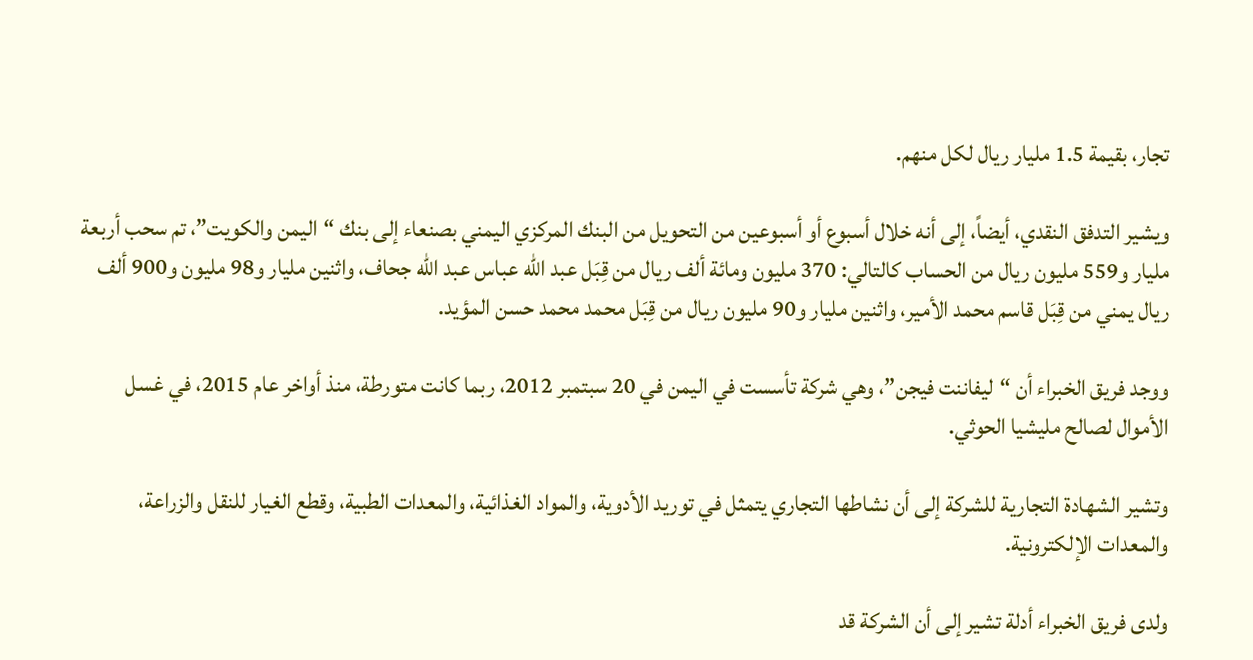تجار، بقيمة 1.5 مليار ريال لكل منهم.

ويشير التدفق النقدي، أيضاً، إلى أنه خلال أسبوع أو أسبوعين من التحويل من البنك المركزي اليمني بصنعاء إلى بنك “اليمن والكويت”، تم سحب أربعة مليار و559 مليون ريال من الحساب كالتالي: 370 مليون ومائة ألف ريال من قِبَل عبد الله عباس عبد الله جحاف، واثنين مليار و98 مليون و900 ألف ريال يمني من قِبَل قاسم محمد الأمير، واثنين مليار و90 مليون ريال من قِبَل محمد محمد حسن المؤيد.

ووجد فريق الخبراء أن “ليفاننت فيجن”، وهي شركة تأسست في اليمن في 20 سبتمبر 2012، ربما كانت متورطة، منذ أواخر عام 2015، في غسل الأموال لصالح مليشيا الحوثي.

وتشير الشهادة التجارية للشركة إلى أن نشاطها التجاري يتمثل في توريد الأدوية، والمواد الغذائية، والمعدات الطبية، وقطع الغيار للنقل والزراعة، والمعدات الإلكترونية.

ولدى فريق الخبراء أدلة تشير إلى أن الشركة قد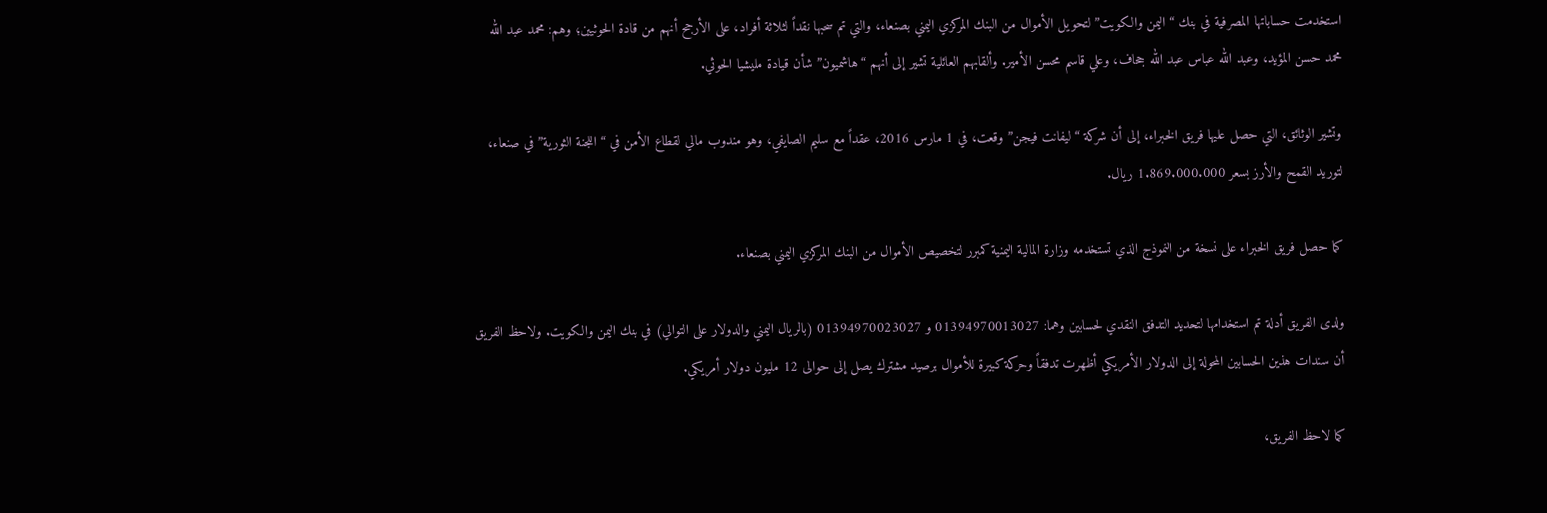استخدمت حساباتها المصرفية في بنك “اليمن والكويت” لتحويل الأموال من البنك المركزي اليمني بصنعاء، والتي تم سحبها نقداً لثلاثة أفراد، على الأرجح أنهم من قادة الحوثيين؛ وهم: محمد عبد الله محمد حسن المؤيد، وعبد الله عباس عبد الله جحاف، وعلي قاسم محسن الأمير. وألقابهم العائلية تشير إلى أنهم “هاشميون” شأن قيادة مليشيا الحوثي.

وتشير الوثائق، التي حصل عليها فريق الخبراء، إلى أن شركة “ليفانت فيجن” وقعت، في 1 مارس 2016، عقداً مع سليم الصايفي، وهو مندوب مالي لقطاع الأمن في “اللجنة الثورية” في صنعاء، لتوريد القمح والأرز بسعر 1.869.000.000 ريال.

كما حصل فريق الخبراء على نسخة من النموذج الذي تستخدمه وزارة المالية اليمنية كمبرر لتخصيص الأموال من البنك المركزي اليمني بصنعاء.

ولدى الفريق أدلة تم استخدامها لتحديد التدفق النقدي لحسابين وهما: 01394970013027 و 01394970023027 (بالريال اليمني والدولار على التوالي) في بنك اليمن والكويت. ولاحظ الفريق أن سندات هذين الحسابين المحولة إلى الدولار الأمريكي أظهرت تدفقاً وحركة كبيرة للأموال برصيد مشترك يصل إلى حوالى 12 مليون دولار أمريكي.

كما لاحظ الفريق،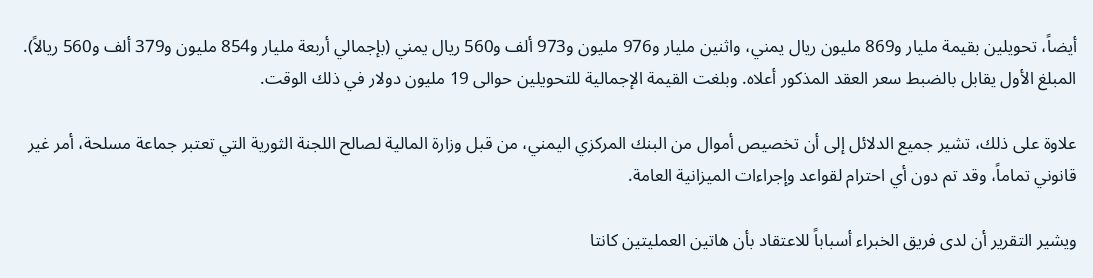أيضاً، تحويلين بقيمة مليار و869 مليون ريال يمني، واثنين مليار و976 مليون و973 ألف و560 ريال يمني (بإجمالي أربعة مليار و854 مليون و379 ألف و560 ريالاً). المبلغ الأول يقابل بالضبط سعر العقد المذكور أعلاه. وبلغت القيمة الإجمالية للتحويلين حوالى 19 مليون دولار في ذلك الوقت.

علاوة على ذلك، تشير جميع الدلائل إلى أن تخصيص أموال من البنك المركزي اليمني، من قبل وزارة المالية لصالح اللجنة الثورية التي تعتبر جماعة مسلحة، أمر غير قانوني تماماً، وقد تم دون أي احترام لقواعد وإجراءات الميزانية العامة.

ويشير التقرير أن لدى فريق الخبراء أسباباً للاعتقاد بأن هاتين العمليتين كانتا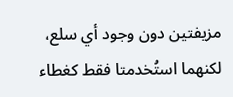مزيفتين دون وجود أي سلع، لكنهما استُخدمتا فقط كغطاء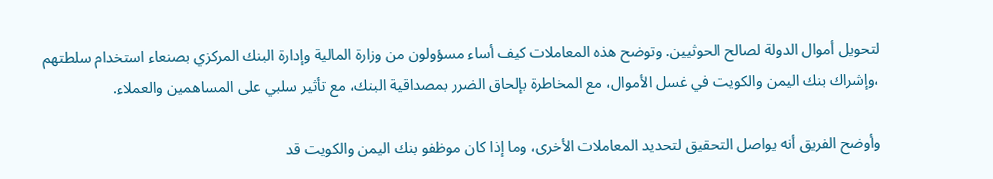لتحويل أموال الدولة لصالح الحوثيين. وتوضح هذه المعاملات كيف أساء مسؤولون من وزارة المالية وإدارة البنك المركزي بصنعاء استخدام سلطتهم ،وإشراك بنك اليمن والكويت في غسل الأموال، مع المخاطرة بإلحاق الضرر بمصداقية البنك، مع تأثير سلبي على المساهمين والعملاء.

وأوضح الفريق أنه يواصل التحقيق لتحديد المعاملات الأخرى، وما إذا كان موظفو بنك اليمن والكويت قد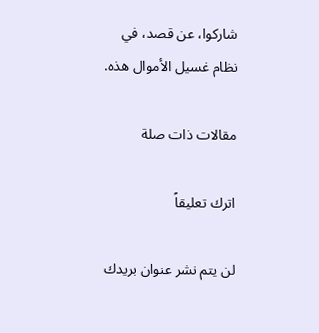شاركوا، عن قصد، في نظام غسيل الأموال هذه.

مقالات ذات صلة

اترك تعليقاً

لن يتم نشر عنوان بريدك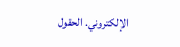الإلكتروني. الحقول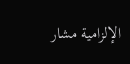الإلزامية مشار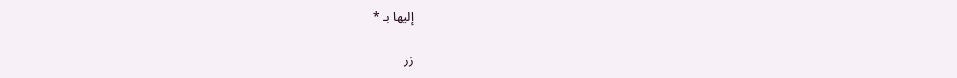إليها بـ *

زر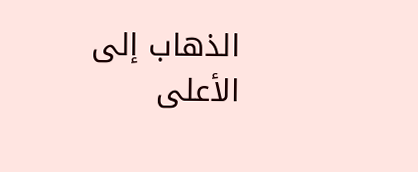الذهاب إلى الأعلى